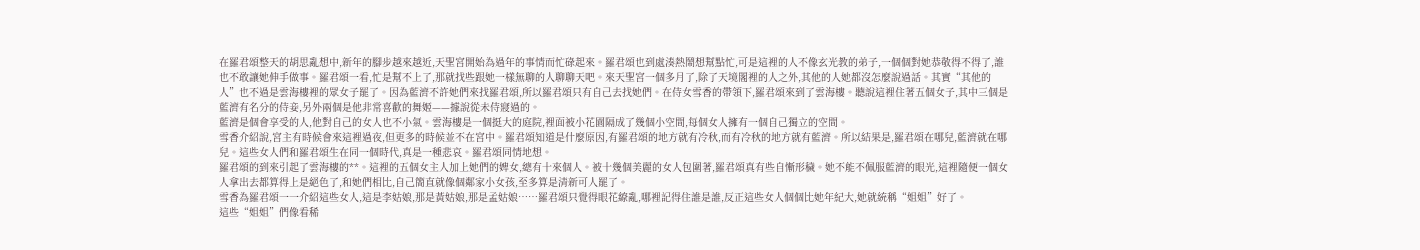在羅君頌整天的胡思亂想中,新年的腳步越來越近,天聖宮開始為過年的事情而忙碌起來。羅君頌也到處湊熱鬧想幫點忙,可是這裡的人不像玄光教的弟子,一個個對她恭敬得不得了,誰也不敢讓她伸手做事。羅君頌一看,忙是幫不上了,那就找些跟她一樣無聊的人聊聊天吧。來天聖宮一個多月了,除了天境閣裡的人之外,其他的人她都沒怎麼說過話。其實“其他的人”也不過是雲海樓裡的眾女子罷了。因為藍濟不許她們來找羅君頌,所以羅君頌只有自己去找她們。在侍女雪香的帶領下,羅君頌來到了雲海樓。聽說這裡住著五個女子,其中三個是藍濟有名分的侍妾,另外兩個是他非常喜歡的舞姬——據說從未侍寢過的。
藍濟是個會享受的人,他對自己的女人也不小氣。雲海樓是一個挺大的庭院,裡面被小花園隔成了幾個小空間,每個女人擁有一個自己獨立的空間。
雪香介紹說,宮主有時候會來這裡過夜,但更多的時候並不在宮中。羅君頌知道是什麼原因,有羅君頌的地方就有冷秋,而有冷秋的地方就有藍濟。所以結果是,羅君頌在哪兒,藍濟就在哪兒。這些女人們和羅君頌生在同一個時代,真是一種悲哀。羅君頌同情地想。
羅君頌的到來引起了雲海樓的**。這裡的五個女主人加上她們的婢女,總有十來個人。被十幾個美麗的女人包圍著,羅君頌真有些自慚形穢。她不能不佩服藍濟的眼光,這裡隨便一個女人拿出去都算得上是絕色了,和她們相比,自己簡直就像個鄰家小女孩,至多算是清新可人罷了。
雪香為羅君頌一一介紹這些女人,這是李姑娘,那是黃姑娘,那是孟姑娘……羅君頌只覺得眼花繚亂,哪裡記得住誰是誰,反正這些女人個個比她年紀大,她就統稱“姐姐”好了。
這些“姐姐”們像看稀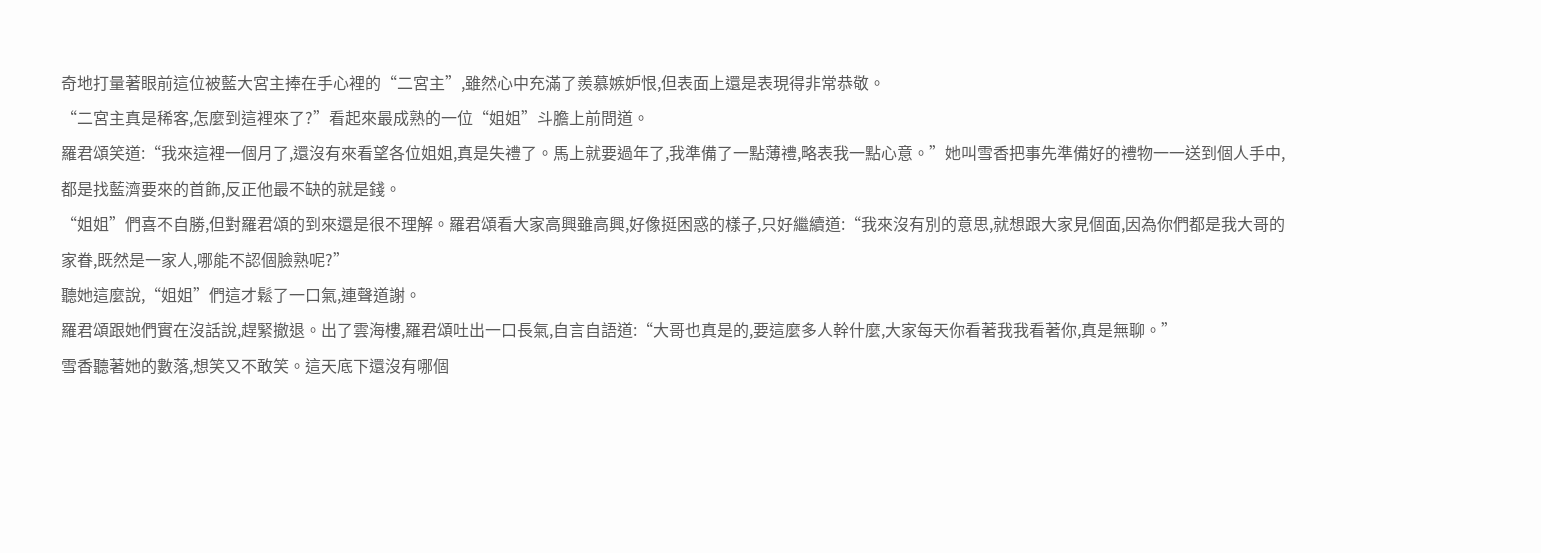奇地打量著眼前這位被藍大宮主捧在手心裡的“二宮主”,雖然心中充滿了羨慕嫉妒恨,但表面上還是表現得非常恭敬。
“二宮主真是稀客,怎麼到這裡來了?”看起來最成熟的一位“姐姐”斗膽上前問道。
羅君頌笑道:“我來這裡一個月了,還沒有來看望各位姐姐,真是失禮了。馬上就要過年了,我準備了一點薄禮,略表我一點心意。”她叫雪香把事先準備好的禮物一一送到個人手中,都是找藍濟要來的首飾,反正他最不缺的就是錢。
“姐姐”們喜不自勝,但對羅君頌的到來還是很不理解。羅君頌看大家高興雖高興,好像挺困惑的樣子,只好繼續道:“我來沒有別的意思,就想跟大家見個面,因為你們都是我大哥的家眷,既然是一家人,哪能不認個臉熟呢?”
聽她這麼說,“姐姐”們這才鬆了一口氣,連聲道謝。
羅君頌跟她們實在沒話說,趕緊撤退。出了雲海樓,羅君頌吐出一口長氣,自言自語道:“大哥也真是的,要這麼多人幹什麼,大家每天你看著我我看著你,真是無聊。”
雪香聽著她的數落,想笑又不敢笑。這天底下還沒有哪個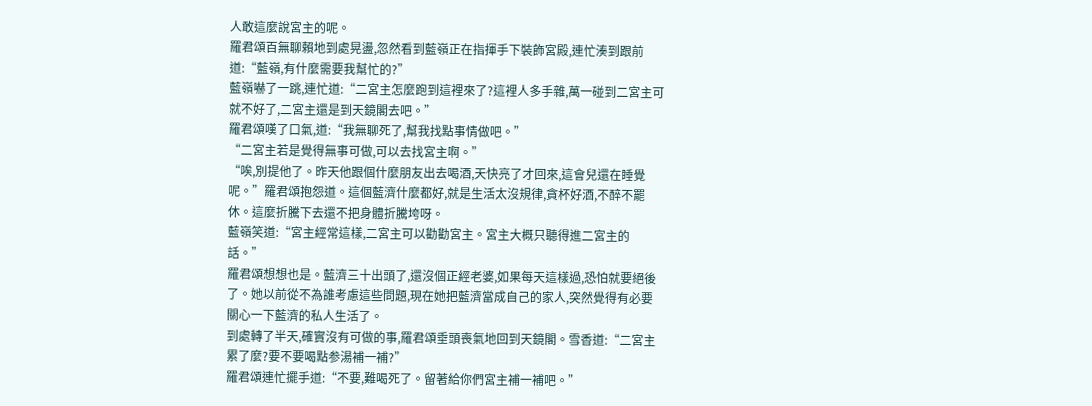人敢這麼說宮主的呢。
羅君頌百無聊賴地到處晃盪,忽然看到藍嶺正在指揮手下裝飾宮殿,連忙湊到跟前道:“藍嶺,有什麼需要我幫忙的?”
藍嶺嚇了一跳,連忙道:“二宮主怎麼跑到這裡來了?這裡人多手雜,萬一碰到二宮主可就不好了,二宮主還是到天鏡閣去吧。”
羅君頌嘆了口氣,道:“我無聊死了,幫我找點事情做吧。”
“二宮主若是覺得無事可做,可以去找宮主啊。”
“唉,別提他了。昨天他跟個什麼朋友出去喝酒,天快亮了才回來,這會兒還在睡覺呢。”羅君頌抱怨道。這個藍濟什麼都好,就是生活太沒規律,貪杯好酒,不醉不罷休。這麼折騰下去還不把身體折騰垮呀。
藍嶺笑道:“宮主經常這樣,二宮主可以勸勸宮主。宮主大概只聽得進二宮主的話。”
羅君頌想想也是。藍濟三十出頭了,還沒個正經老婆,如果每天這樣過,恐怕就要絕後了。她以前從不為誰考慮這些問題,現在她把藍濟當成自己的家人,突然覺得有必要關心一下藍濟的私人生活了。
到處轉了半天,確實沒有可做的事,羅君頌垂頭喪氣地回到天鏡閣。雪香道:“二宮主累了麼?要不要喝點参湯補一補?”
羅君頌連忙擺手道:“不要,難喝死了。留著給你們宮主補一補吧。”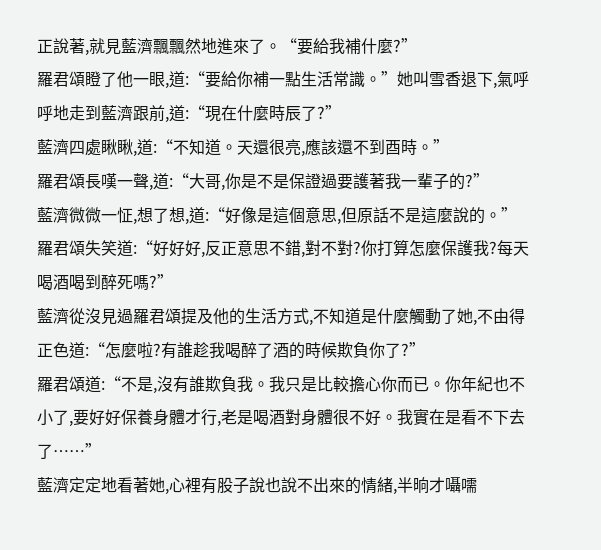正說著,就見藍濟飄飄然地進來了。“要給我補什麼?”
羅君頌瞪了他一眼,道:“要給你補一點生活常識。”她叫雪香退下,氣呼呼地走到藍濟跟前,道:“現在什麼時辰了?”
藍濟四處瞅瞅,道:“不知道。天還很亮,應該還不到酉時。”
羅君頌長嘆一聲,道:“大哥,你是不是保證過要護著我一輩子的?”
藍濟微微一怔,想了想,道:“好像是這個意思,但原話不是這麼說的。”
羅君頌失笑道:“好好好,反正意思不錯,對不對?你打算怎麼保護我?每天喝酒喝到醉死嗎?”
藍濟從沒見過羅君頌提及他的生活方式,不知道是什麼觸動了她,不由得正色道:“怎麼啦?有誰趁我喝醉了酒的時候欺負你了?”
羅君頌道:“不是,沒有誰欺負我。我只是比較擔心你而已。你年紀也不小了,要好好保養身體才行,老是喝酒對身體很不好。我實在是看不下去了……”
藍濟定定地看著她,心裡有股子說也說不出來的情緒,半晌才囁嚅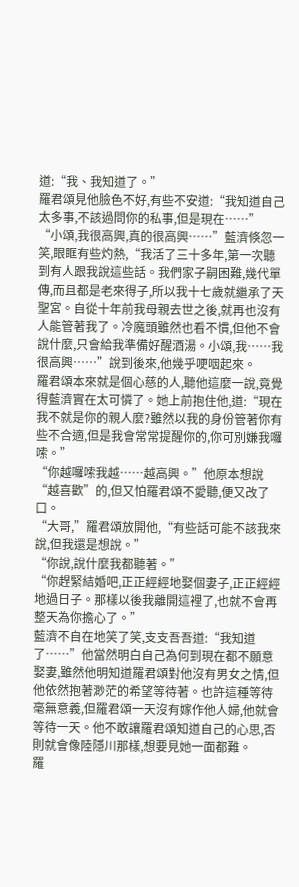道:“我、我知道了。”
羅君頌見他臉色不好,有些不安道:“我知道自己太多事,不該過問你的私事,但是現在……”
“小頌,我很高興,真的很高興……”藍濟倏忽一笑,眼眶有些灼熱,“我活了三十多年,第一次聽到有人跟我說這些話。我們家子嗣困難,幾代單傳,而且都是老來得子,所以我十七歲就繼承了天聖宮。自從十年前我母親去世之後,就再也沒有人能管著我了。冷魔頭雖然也看不慣,但他不會說什麼,只會給我準備好醒酒湯。小頌,我……我很高興……”說到後來,他幾乎哽咽起來。
羅君頌本來就是個心慈的人,聽他這麼一說,竟覺得藍濟實在太可憐了。她上前抱住他,道:“現在我不就是你的親人麼?雖然以我的身份管著你有些不合適,但是我會常常提醒你的,你可別嫌我囉嗦。”
“你越囉嗦我越……越高興。”他原本想說“越喜歡”的,但又怕羅君頌不愛聽,便又改了口。
“大哥,”羅君頌放開他,“有些話可能不該我來說,但我還是想說。”
“你說,說什麼我都聽著。”
“你趕緊結婚吧,正正經經地娶個妻子,正正經經地過日子。那樣以後我離開這裡了,也就不會再整天為你擔心了。”
藍濟不自在地笑了笑,支支吾吾道:“我知道了……”他當然明白自己為何到現在都不願意娶妻,雖然他明知道羅君頌對他沒有男女之情,但他依然抱著渺茫的希望等待著。也許這種等待毫無意義,但羅君頌一天沒有嫁作他人婦,他就會等待一天。他不敢讓羅君頌知道自己的心思,否則就會像陸隱川那樣,想要見她一面都難。
羅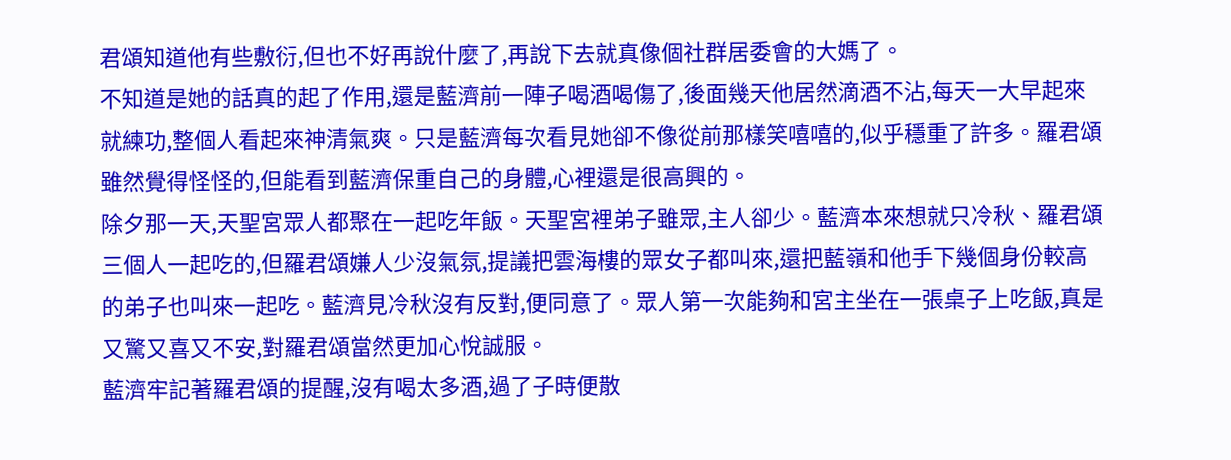君頌知道他有些敷衍,但也不好再說什麼了,再說下去就真像個社群居委會的大媽了。
不知道是她的話真的起了作用,還是藍濟前一陣子喝酒喝傷了,後面幾天他居然滴酒不沾,每天一大早起來就練功,整個人看起來神清氣爽。只是藍濟每次看見她卻不像從前那樣笑嘻嘻的,似乎穩重了許多。羅君頌雖然覺得怪怪的,但能看到藍濟保重自己的身體,心裡還是很高興的。
除夕那一天,天聖宮眾人都聚在一起吃年飯。天聖宮裡弟子雖眾,主人卻少。藍濟本來想就只冷秋、羅君頌三個人一起吃的,但羅君頌嫌人少沒氣氛,提議把雲海樓的眾女子都叫來,還把藍嶺和他手下幾個身份較高的弟子也叫來一起吃。藍濟見冷秋沒有反對,便同意了。眾人第一次能夠和宮主坐在一張桌子上吃飯,真是又驚又喜又不安,對羅君頌當然更加心悅誠服。
藍濟牢記著羅君頌的提醒,沒有喝太多酒,過了子時便散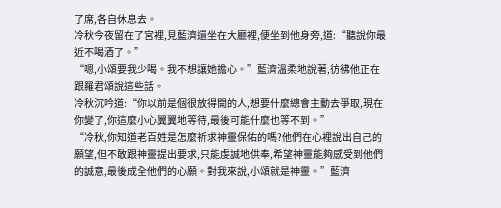了席,各自休息去。
冷秋今夜留在了宮裡,見藍濟還坐在大廳裡,便坐到他身旁,道:“聽說你最近不喝酒了。”
“嗯,小頌要我少喝。我不想讓她擔心。”藍濟溫柔地說著,彷彿他正在跟羅君頌說這些話。
冷秋沉吟道:“你以前是個很放得開的人,想要什麼總會主動去爭取,現在你變了,你這麼小心翼翼地等待,最後可能什麼也等不到。”
“冷秋,你知道老百姓是怎麼祈求神靈保佑的嗎?他們在心裡說出自己的願望,但不敢跟神靈提出要求,只能虔誠地供奉,希望神靈能夠感受到他們的誠意,最後成全他們的心願。對我來說,小頌就是神靈。”藍濟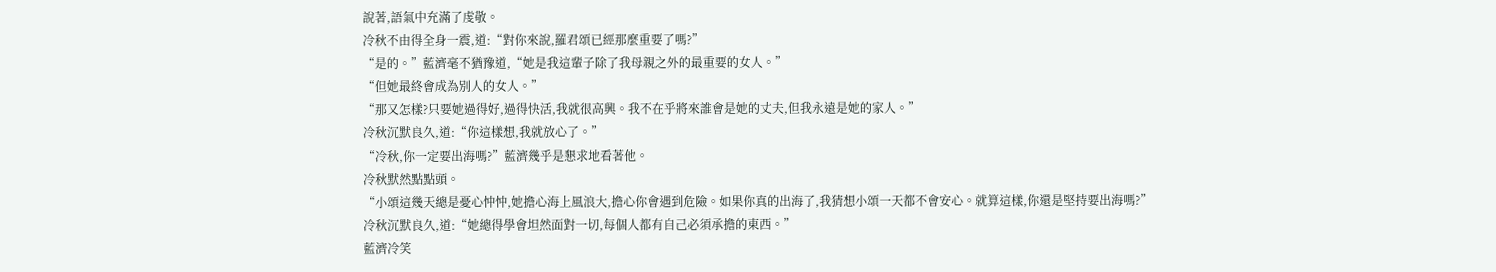說著,語氣中充滿了虔敬。
冷秋不由得全身一震,道:“對你來說,羅君頌已經那麼重要了嗎?”
“是的。”藍濟毫不猶豫道,“她是我這輩子除了我母親之外的最重要的女人。”
“但她最終會成為別人的女人。”
“那又怎樣?只要她過得好,過得快活,我就很高興。我不在乎將來誰會是她的丈夫,但我永遠是她的家人。”
冷秋沉默良久,道:“你這樣想,我就放心了。”
“冷秋,你一定要出海嗎?”藍濟幾乎是懇求地看著他。
冷秋默然點點頭。
“小頌這幾天總是憂心忡忡,她擔心海上風浪大,擔心你會遇到危險。如果你真的出海了,我猜想小頌一天都不會安心。就算這樣,你還是堅持要出海嗎?”
冷秋沉默良久,道:“她總得學會坦然面對一切,每個人都有自己必須承擔的東西。”
藍濟冷笑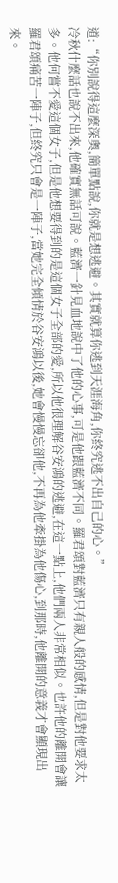道:“你別說得這麼深奧,簡單點說,你就是想逃避。其實就算你逃到天涯海角,你終究逃不出自己的心。”
冷秋什麼話也說不出來,他確實無話可說。藍濟一針見血地說中了他的心事,可是他跟藍濟不同。羅君頌對藍濟只有親人般的感情,但是對他要求太多。他何嘗不愛這個女子,但是他想要得到的是這個女子全部的愛,所以他很理解谷安鴻的逃避,在這一點上,他們兩人非常相似。也許他的離開會讓羅君頌痛苦一陣子,但終究只會是一陣子,當她完全傾情於谷安鴻以後,她會慢慢忘卻他,不再為他牽掛為他傷心,到那時,他離開的意義才會顯現出來。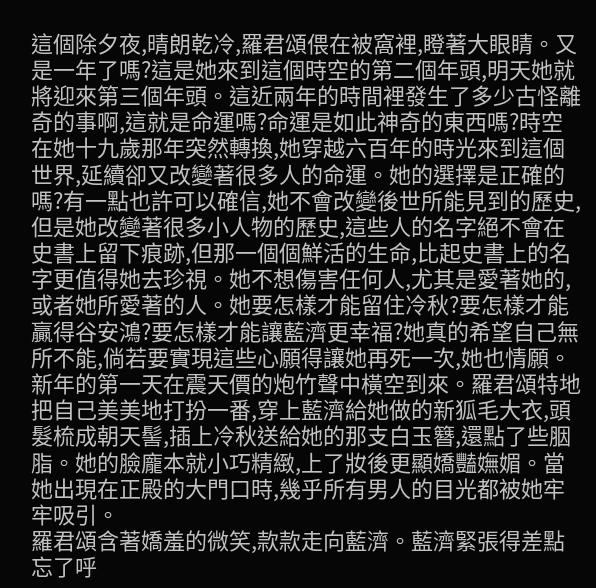這個除夕夜,晴朗乾冷,羅君頌偎在被窩裡,瞪著大眼睛。又是一年了嗎?這是她來到這個時空的第二個年頭,明天她就將迎來第三個年頭。這近兩年的時間裡發生了多少古怪離奇的事啊,這就是命運嗎?命運是如此神奇的東西嗎?時空在她十九歲那年突然轉換,她穿越六百年的時光來到這個世界,延續卻又改變著很多人的命運。她的選擇是正確的嗎?有一點也許可以確信,她不會改變後世所能見到的歷史,但是她改變著很多小人物的歷史,這些人的名字絕不會在史書上留下痕跡,但那一個個鮮活的生命,比起史書上的名字更值得她去珍視。她不想傷害任何人,尤其是愛著她的,或者她所愛著的人。她要怎樣才能留住冷秋?要怎樣才能贏得谷安鴻?要怎樣才能讓藍濟更幸福?她真的希望自己無所不能,倘若要實現這些心願得讓她再死一次,她也情願。
新年的第一天在震天價的炮竹聲中橫空到來。羅君頌特地把自己美美地打扮一番,穿上藍濟給她做的新狐毛大衣,頭髮梳成朝天髻,插上冷秋送給她的那支白玉簪,還點了些胭脂。她的臉龐本就小巧精緻,上了妝後更顯嬌豔嫵媚。當她出現在正殿的大門口時,幾乎所有男人的目光都被她牢牢吸引。
羅君頌含著嬌羞的微笑,款款走向藍濟。藍濟緊張得差點忘了呼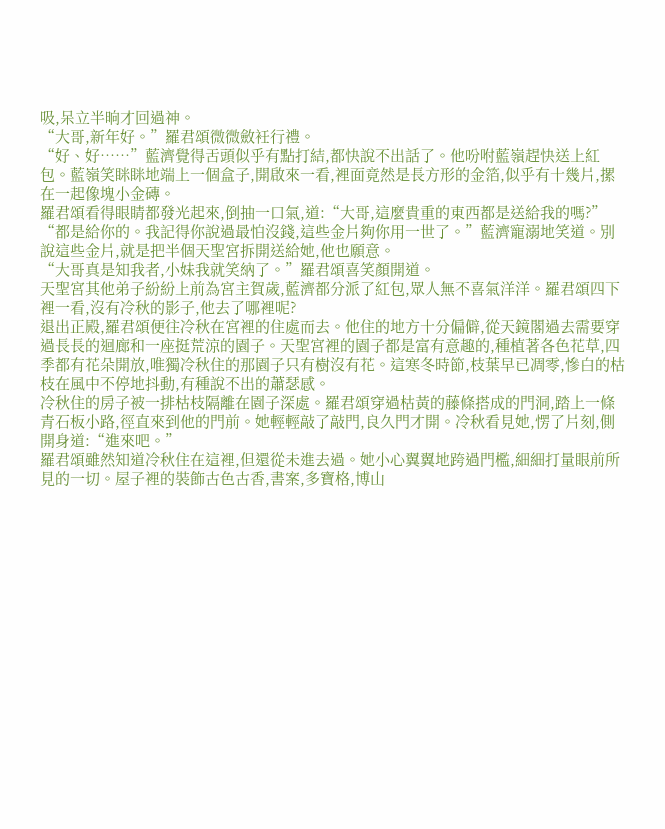吸,呆立半晌才回過神。
“大哥,新年好。”羅君頌微微斂衽行禮。
“好、好……”藍濟覺得舌頭似乎有點打結,都快說不出話了。他吩咐藍嶺趕快送上紅包。藍嶺笑眯眯地端上一個盒子,開啟來一看,裡面竟然是長方形的金箔,似乎有十幾片,摞在一起像塊小金磚。
羅君頌看得眼睛都發光起來,倒抽一口氣,道:“大哥,這麼貴重的東西都是送給我的嗎?”
“都是給你的。我記得你說過最怕沒錢,這些金片夠你用一世了。”藍濟寵溺地笑道。別說這些金片,就是把半個天聖宮拆開送給她,他也願意。
“大哥真是知我者,小妹我就笑納了。”羅君頌喜笑顏開道。
天聖宮其他弟子紛紛上前為宮主賀歲,藍濟都分派了紅包,眾人無不喜氣洋洋。羅君頌四下裡一看,沒有冷秋的影子,他去了哪裡呢?
退出正殿,羅君頌便往冷秋在宮裡的住處而去。他住的地方十分偏僻,從天鏡閣過去需要穿過長長的迴廊和一座挺荒涼的園子。天聖宮裡的園子都是富有意趣的,種植著各色花草,四季都有花朵開放,唯獨冷秋住的那園子只有樹沒有花。這寒冬時節,枝葉早已凋零,慘白的枯枝在風中不停地抖動,有種說不出的蕭瑟感。
冷秋住的房子被一排枯枝隔離在園子深處。羅君頌穿過枯黃的藤條搭成的門洞,踏上一條青石板小路,徑直來到他的門前。她輕輕敲了敲門,良久門才開。冷秋看見她,愣了片刻,側開身道:“進來吧。”
羅君頌雖然知道冷秋住在這裡,但還從未進去過。她小心翼翼地跨過門檻,細細打量眼前所見的一切。屋子裡的裝飾古色古香,書案,多寶格,博山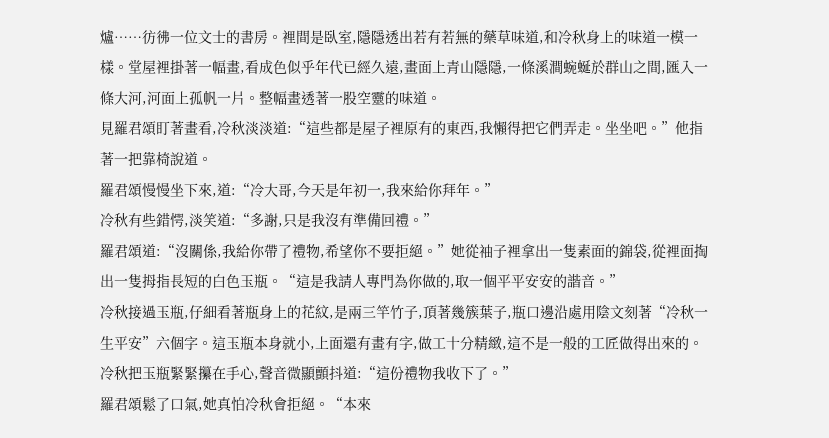爐……彷彿一位文士的書房。裡間是臥室,隱隱透出若有若無的藥草味道,和冷秋身上的味道一模一樣。堂屋裡掛著一幅畫,看成色似乎年代已經久遠,畫面上青山隱隱,一條溪澗蜿蜒於群山之間,匯入一條大河,河面上孤帆一片。整幅畫透著一股空靈的味道。
見羅君頌盯著畫看,冷秋淡淡道:“這些都是屋子裡原有的東西,我懶得把它們弄走。坐坐吧。”他指著一把靠椅說道。
羅君頌慢慢坐下來,道:“冷大哥,今天是年初一,我來給你拜年。”
冷秋有些錯愕,淡笑道:“多謝,只是我沒有準備回禮。”
羅君頌道:“沒關係,我給你帶了禮物,希望你不要拒絕。”她從袖子裡拿出一隻素面的錦袋,從裡面掏出一隻拇指長短的白色玉瓶。“這是我請人專門為你做的,取一個平平安安的諧音。”
冷秋接過玉瓶,仔細看著瓶身上的花紋,是兩三竿竹子,頂著幾簇葉子,瓶口邊沿處用陰文刻著“冷秋一生平安”六個字。這玉瓶本身就小,上面還有畫有字,做工十分精緻,這不是一般的工匠做得出來的。冷秋把玉瓶緊緊攥在手心,聲音微顯顫抖道:“這份禮物我收下了。”
羅君頌鬆了口氣,她真怕冷秋會拒絕。“本來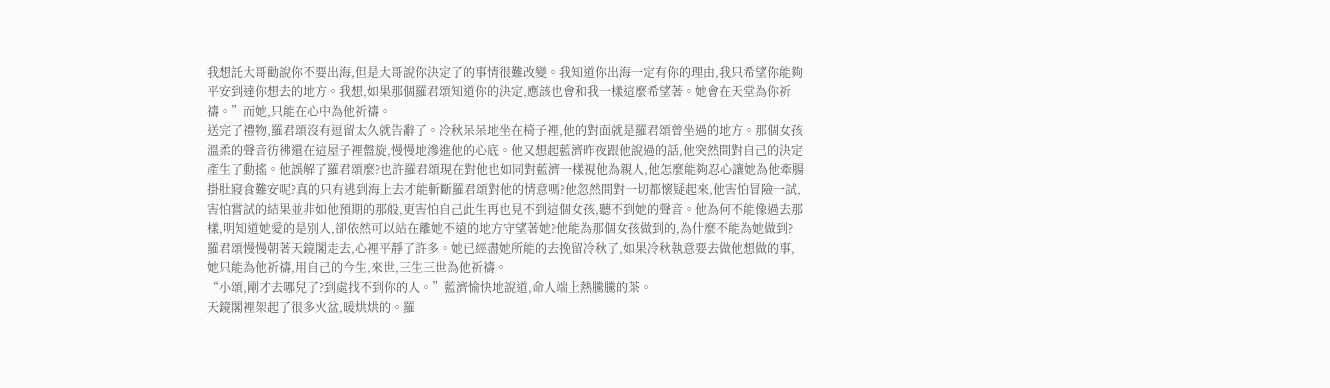我想託大哥勸說你不要出海,但是大哥說你決定了的事情很難改變。我知道你出海一定有你的理由,我只希望你能夠平安到達你想去的地方。我想,如果那個羅君頌知道你的決定,應該也會和我一樣這麼希望著。她會在天堂為你祈禱。”而她,只能在心中為他祈禱。
送完了禮物,羅君頌沒有逗留太久就告辭了。冷秋呆呆地坐在椅子裡,他的對面就是羅君頌曾坐過的地方。那個女孩溫柔的聲音彷彿還在這屋子裡盤旋,慢慢地滲進他的心底。他又想起藍濟昨夜跟他說過的話,他突然間對自己的決定產生了動搖。他誤解了羅君頌麼?也許羅君頌現在對他也如同對藍濟一樣視他為親人,他怎麼能夠忍心讓她為他牽腸掛肚寢食難安呢?真的只有逃到海上去才能斬斷羅君頌對他的情意嗎?他忽然間對一切都懷疑起來,他害怕冒險一試,害怕嘗試的結果並非如他預期的那般,更害怕自己此生再也見不到這個女孩,聽不到她的聲音。他為何不能像過去那樣,明知道她愛的是別人,卻依然可以站在離她不遠的地方守望著她?他能為那個女孩做到的,為什麼不能為她做到?
羅君頌慢慢朝著天鏡閣走去,心裡平靜了許多。她已經盡她所能的去挽留冷秋了,如果冷秋執意要去做他想做的事,她只能為他祈禱,用自己的今生,來世,三生三世為他祈禱。
“小頌,剛才去哪兒了?到處找不到你的人。”藍濟愉快地說道,命人端上熱騰騰的茶。
天鏡閣裡架起了很多火盆,暖烘烘的。羅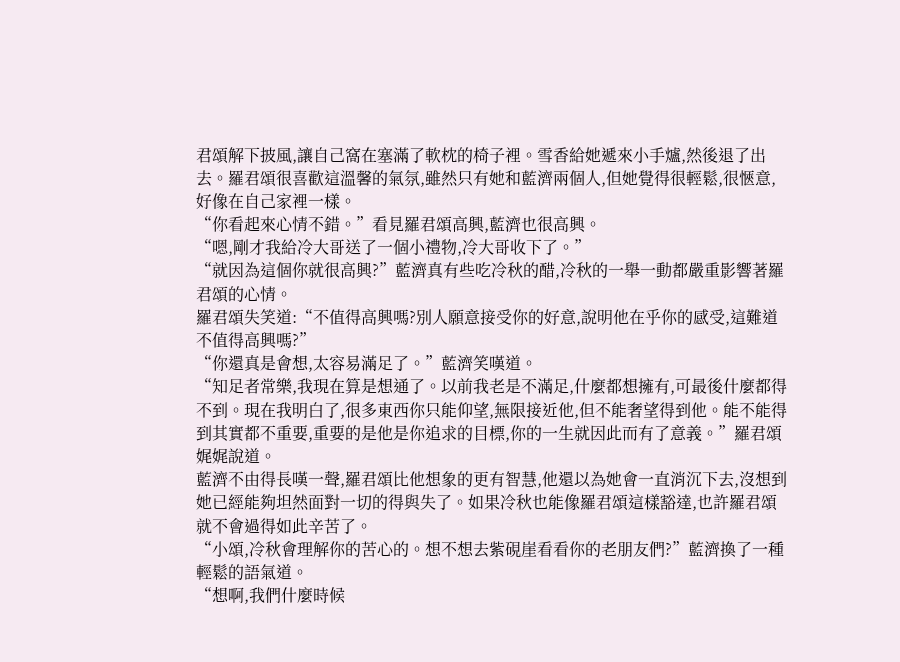君頌解下披風,讓自己窩在塞滿了軟枕的椅子裡。雪香給她遞來小手爐,然後退了出去。羅君頌很喜歡這溫馨的氣氛,雖然只有她和藍濟兩個人,但她覺得很輕鬆,很愜意,好像在自己家裡一樣。
“你看起來心情不錯。”看見羅君頌高興,藍濟也很高興。
“嗯,剛才我給冷大哥送了一個小禮物,冷大哥收下了。”
“就因為這個你就很高興?”藍濟真有些吃冷秋的醋,冷秋的一舉一動都嚴重影響著羅君頌的心情。
羅君頌失笑道:“不值得高興嗎?別人願意接受你的好意,說明他在乎你的感受,這難道不值得高興嗎?”
“你還真是會想,太容易滿足了。”藍濟笑嘆道。
“知足者常樂,我現在算是想通了。以前我老是不滿足,什麼都想擁有,可最後什麼都得不到。現在我明白了,很多東西你只能仰望,無限接近他,但不能奢望得到他。能不能得到其實都不重要,重要的是他是你追求的目標,你的一生就因此而有了意義。”羅君頌娓娓說道。
藍濟不由得長嘆一聲,羅君頌比他想象的更有智慧,他還以為她會一直消沉下去,沒想到她已經能夠坦然面對一切的得與失了。如果冷秋也能像羅君頌這樣豁達,也許羅君頌就不會過得如此辛苦了。
“小頌,冷秋會理解你的苦心的。想不想去紫硯崖看看你的老朋友們?”藍濟換了一種輕鬆的語氣道。
“想啊,我們什麼時候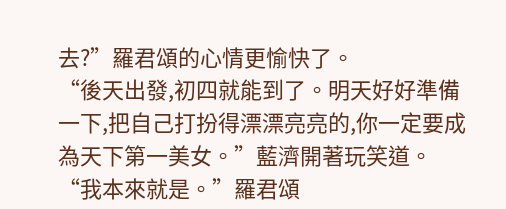去?”羅君頌的心情更愉快了。
“後天出發,初四就能到了。明天好好準備一下,把自己打扮得漂漂亮亮的,你一定要成為天下第一美女。”藍濟開著玩笑道。
“我本來就是。”羅君頌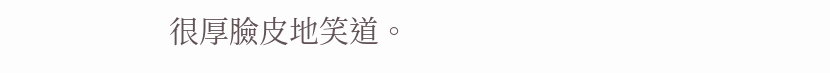很厚臉皮地笑道。